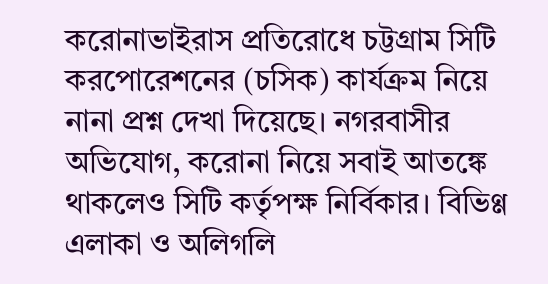করোনাভাইরাস প্রতিরোধে চট্টগ্রাম সিটি করপোরেশনের (চসিক) কার্যক্রম নিয়ে নানা প্রশ্ন দেখা দিয়েছে। নগরবাসীর অভিযোগ, করোনা নিয়ে সবাই আতঙ্কে থাকলেও সিটি কর্তৃপক্ষ নির্বিকার। বিভিণ্ণ এলাকা ও অলিগলি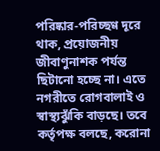পরিষ্কার-পরিচ্ছণ্ণ দূরে থাক, প্রয়োজনীয় জীবাণুনাশক পর্যন্ত ছিটানো হচ্ছে না। এতে নগরীতে রোগবালাই ও স্বাস্থ্যঝুঁকি বাড়ছে। তবে কর্তৃপক্ষ বলছে, করোনা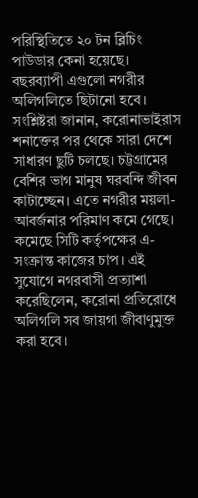পরিস্থিতিতে ২০ টন ব্লিচিং পাউডার কেনা হয়েছে। বছরব্যাপী এগুলো নগরীর অলিগলিতে ছিটানো হবে।
সংশ্লিষ্টরা জানান, করোনাভাইরাস শনাক্তের পর থেকে সারা দেশে সাধারণ ছুটি চলছে। চট্টগ্রামের বেশির ভাগ মানুষ ঘরবন্দি জীবন কাটাচ্ছেন। এতে নগরীর ময়লা-আবর্জনার পরিমাণ কমে গেছে। কমেছে সিটি কর্তৃপক্ষের এ-সংক্রান্ত কাজের চাপ। এই সুযোগে নগরবাসী প্রত্যাশা করেছিলেন, করোনা প্রতিরোধে অলিগলি সব জায়গা জীবাণুমুক্ত করা হবে।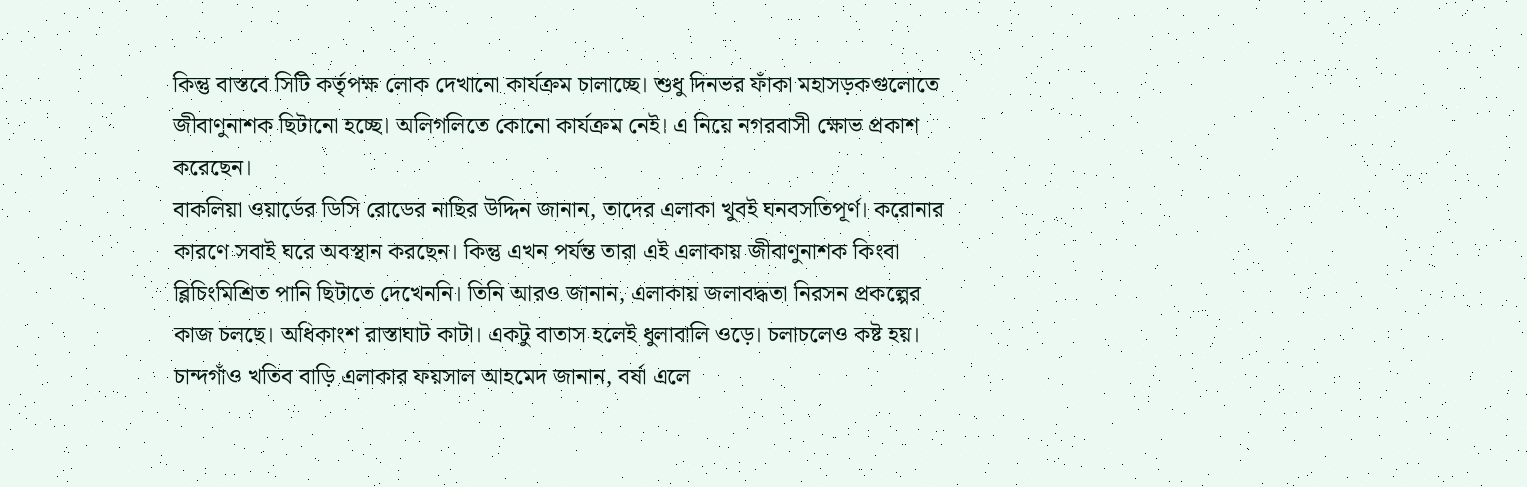কিন্তু বাস্তবে সিটি কর্তৃপক্ষ লোক দেখানো কার্যক্রম চালাচ্ছে। শুধু দিনভর ফাঁকা মহাসড়কগুলোতে জীবাণুনাশক ছিটানো হচ্ছে। অলিগলিতে কোনো কার্যক্রম নেই। এ নিয়ে নগরবাসী ক্ষোভ প্রকাশ করেছেন।
বাকলিয়া ওয়ার্ডের ডিসি রোডের নাছির উদ্দিন জানান, তাদের এলাকা খুবই ঘনবসতিপূর্ণ। করোনার কারণে সবাই ঘরে অবস্থান করছেন। কিন্তু এখন পর্যন্ত তারা এই এলাকায় জীবাণুনাশক কিংবা ব্লিচিংমিশ্রিত পানি ছিটাতে দেখেননি। তিনি আরও জানান, এলাকায় জলাবদ্ধতা নিরসন প্রকল্পের কাজ চলছে। অধিকাংশ রাস্তাঘাট কাটা। একটু বাতাস হলেই ধুলাবালি ওড়ে। চলাচলেও কষ্ট হয়। চান্দগাঁও খতিব বাড়ি এলাকার ফয়সাল আহমেদ জানান, বর্ষা এলে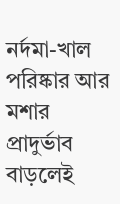নর্দমা-খাল পরিষ্কার আর মশার প্রাদুর্ভাব বাড়লেই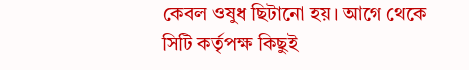কেবল ওষুধ ছিটানো হয়। আগে থেকে সিটি কর্তৃপক্ষ কিছুই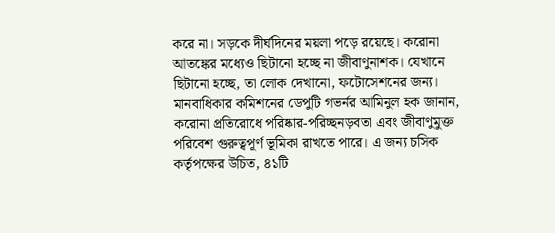করে না। সড়কে দীর্ঘদিনের ময়লা পড়ে রয়েছে। করোনা আতঙ্কের মধ্যেও ছিটানো হচ্ছে না জীবাণুনাশক। যেখানে ছিটানো হচ্ছে, তা লোক দেখানো, ফটোসেশনের জন্য।
মানবাধিকার কমিশনের ডেপুটি গভর্নর আমিনুল হক জানান, করোনা প্রতিরোধে পরিষ্কার-পরিচ্ছনড়বতা এবং জীবাণুমুক্ত পরিবেশ গুরুত্বপূর্ণ ভূমিকা রাখতে পারে। এ জন্য চসিক কর্তৃপক্ষের উচিত, ৪১টি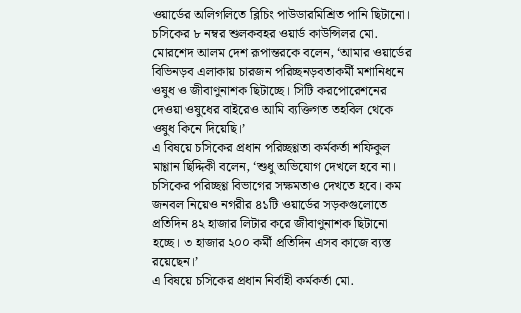ওয়ার্ডের অলিগলিতে ব্লিচিং পাউডারমিশ্রিত পানি ছিটানো। চসিকের ৮ নম্বর শুলকবহর ওয়ার্ড কাউন্সিলর মো. মোরশেদ আলম দেশ রূপান্তরকে বলেন, ‘আমার ওয়ার্ডের বিভিনড়ব এলাকায় চারজন পরিচ্ছনড়বতাকর্মী মশানিধনে ওষুধ ও জীবাণুনাশক ছিটাচ্ছে। সিটি করপোরেশনের দেওয়া ওষুধের বাইরেও আমি ব্যক্তিগত তহবিল থেকে ওষুধ কিনে দিয়েছি।’
এ বিষয়ে চসিকের প্রধান পরিচ্ছণ্ণতা কর্মকর্তা শফিকুল মাণ্ণান ছিদ্দিকী বলেন, ‘শুধু অভিযোগ দেখলে হবে না। চসিকের পরিচ্ছণ্ণ বিভাগের সক্ষমতাও দেখতে হবে। কম জনবল নিয়েও নগরীর ৪১টি ওয়ার্ডের সড়কগুলোতে প্রতিদিন ৪২ হাজার লিটার করে জীবাণুনাশক ছিটানো হচ্ছে। ৩ হাজার ২০০ কর্মী প্রতিদিন এসব কাজে ব্যস্ত রয়েছেন।’
এ বিষয়ে চসিকের প্রধান নির্বাহী কর্মকর্তা মো.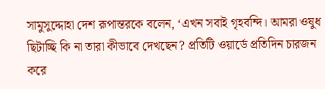সামুসুদ্দোহা দেশ রূপান্তরকে বলেন, ‘এখন সবাই গৃহবন্দি। আমরা ওষুধ ছিটাচ্ছি কি না তারা কীভাবে দেখছেন? প্রতিটি ওয়ার্ডে প্রতিদিন চারজন করে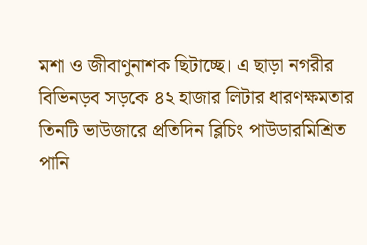মশা ও জীবাণুনাশক ছিটাচ্ছে। এ ছাড়া নগরীর বিভিনড়ব সড়কে ৪২ হাজার লিটার ধারণক্ষমতার তিনটি ভাউজারে প্রতিদিন ব্লিচিং পাউডারমিশ্রিত পানি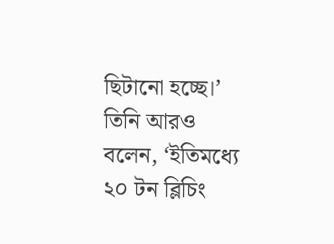ছিটানো হচ্ছে।’ তিনি আরও বলেন, ‘ইতিমধ্যে ২০ টন ব্লিচিং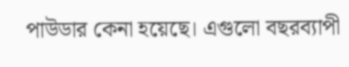পাউডার কেনা হয়েছে। এগুলো বছরব্যাপী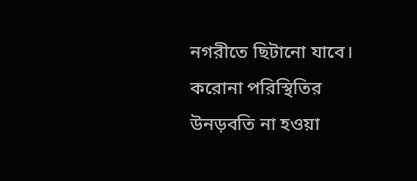নগরীতে ছিটানো যাবে। করোনা পরিস্থিতির উনড়বতি না হওয়া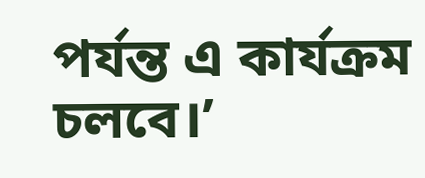পর্যন্ত এ কার্যক্রম চলবে।’